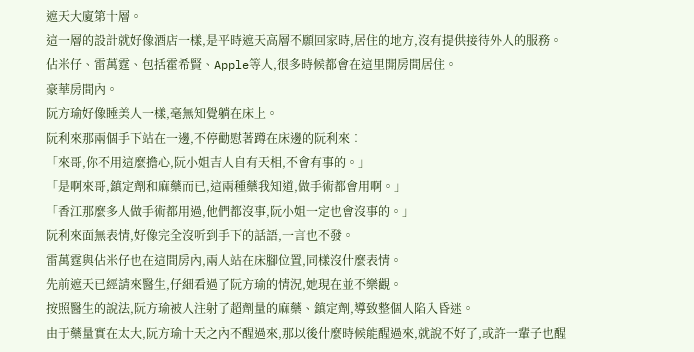遮天大廈第十層。
這一層的設計就好像酒店一樣,是平時遮天高層不願回家時,居住的地方,沒有提供接待外人的服務。
佔米仔、雷萬霆、包括霍希賢、Apple等人,很多時候都會在這里開房間居住。
豪華房間內。
阮方瑜好像睡美人一樣,毫無知覺躺在床上。
阮利來那兩個手下站在一邊,不停勸慰著蹲在床邊的阮利來︰
「來哥,你不用這麼擔心,阮小姐吉人自有天相,不會有事的。」
「是啊來哥,鎮定劑和麻藥而已,這兩種藥我知道,做手術都會用啊。」
「香江那麼多人做手術都用過,他們都沒事,阮小姐一定也會沒事的。」
阮利來面無表情,好像完全沒听到手下的話語,一言也不發。
雷萬霆與佔米仔也在這間房內,兩人站在床腳位置,同樣沒什麼表情。
先前遮天已經請來醫生,仔細看過了阮方瑜的情況,她現在並不樂觀。
按照醫生的說法,阮方瑜被人注射了超劑量的麻藥、鎮定劑,導致整個人陷入昏迷。
由于藥量實在太大,阮方瑜十天之內不醒過來,那以後什麼時候能醒過來,就說不好了,或許一輩子也醒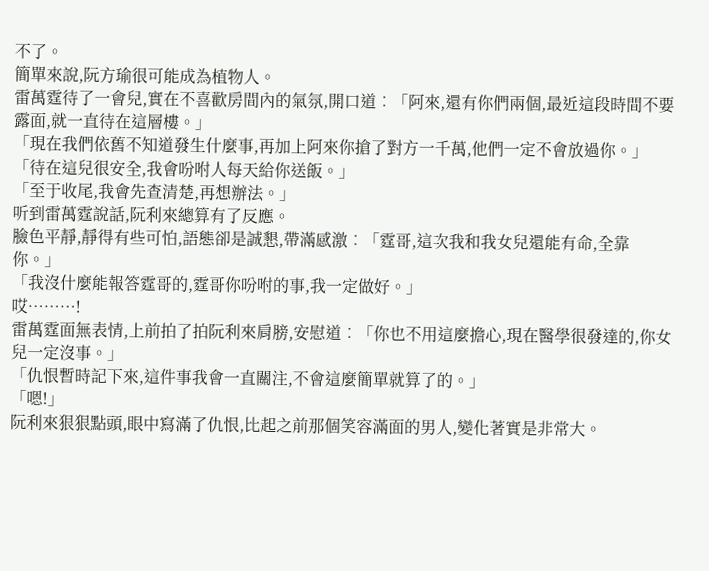不了。
簡單來說,阮方瑜很可能成為植物人。
雷萬霆待了一會兒,實在不喜歡房間內的氣氛,開口道︰「阿來,還有你們兩個,最近這段時間不要露面,就一直待在這層樓。」
「現在我們依舊不知道發生什麼事,再加上阿來你搶了對方一千萬,他們一定不會放過你。」
「待在這兒很安全,我會吩咐人每天給你送飯。」
「至于收尾,我會先查清楚,再想辦法。」
听到雷萬霆說話,阮利來總算有了反應。
臉色平靜,靜得有些可怕,語態卻是誠懇,帶滿感激︰「霆哥,這次我和我女兒還能有命,全靠你。」
「我沒什麼能報答霆哥的,霆哥你吩咐的事,我一定做好。」
哎………!
雷萬霆面無表情,上前拍了拍阮利來肩膀,安慰道︰「你也不用這麼擔心,現在醫學很發達的,你女兒一定沒事。」
「仇恨暫時記下來,這件事我會一直關注,不會這麼簡單就算了的。」
「嗯!」
阮利來狠狠點頭,眼中寫滿了仇恨,比起之前那個笑容滿面的男人,變化著實是非常大。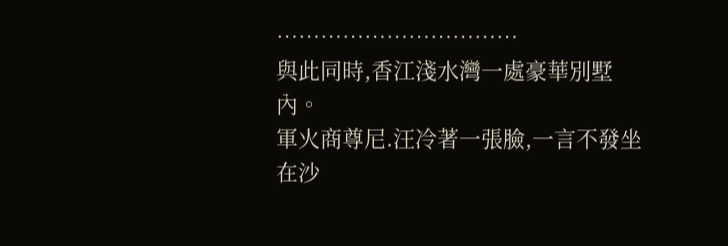……………………………
與此同時,香江淺水灣一處豪華別墅內。
軍火商尊尼.汪冷著一張臉,一言不發坐在沙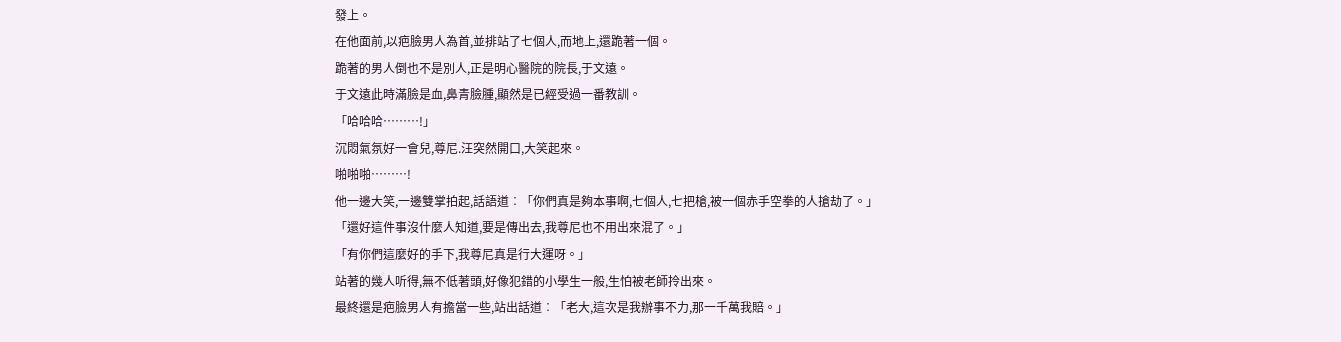發上。
在他面前,以疤臉男人為首,並排站了七個人,而地上,還跪著一個。
跪著的男人倒也不是別人,正是明心醫院的院長,于文遠。
于文遠此時滿臉是血,鼻青臉腫,顯然是已經受過一番教訓。
「哈哈哈………!」
沉悶氣氛好一會兒,尊尼.汪突然開口,大笑起來。
啪啪啪………!
他一邊大笑,一邊雙掌拍起,話語道︰「你們真是夠本事啊,七個人,七把槍,被一個赤手空拳的人搶劫了。」
「還好這件事沒什麼人知道,要是傳出去,我尊尼也不用出來混了。」
「有你們這麼好的手下,我尊尼真是行大運呀。」
站著的幾人听得,無不低著頭,好像犯錯的小學生一般,生怕被老師拎出來。
最終還是疤臉男人有擔當一些,站出話道︰「老大,這次是我辦事不力,那一千萬我賠。」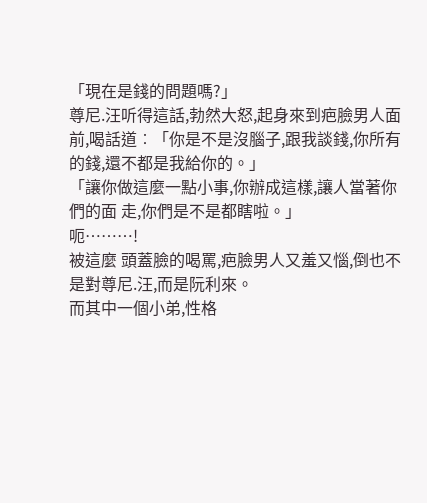「現在是錢的問題嗎?」
尊尼.汪听得這話,勃然大怒,起身來到疤臉男人面前,喝話道︰「你是不是沒腦子,跟我談錢,你所有的錢,還不都是我給你的。」
「讓你做這麼一點小事,你辦成這樣,讓人當著你們的面 走,你們是不是都瞎啦。」
呃………!
被這麼 頭蓋臉的喝罵,疤臉男人又羞又惱,倒也不是對尊尼.汪,而是阮利來。
而其中一個小弟,性格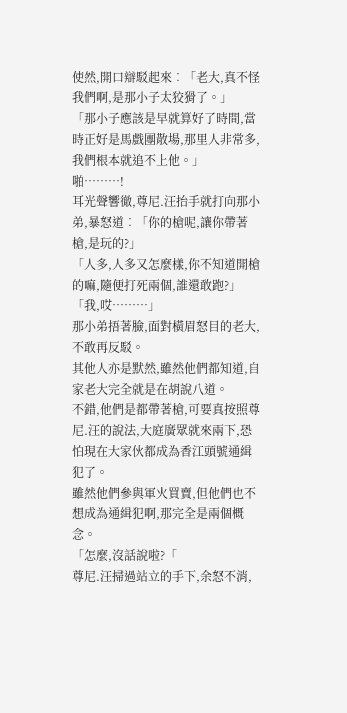使然,開口辯駁起來︰「老大,真不怪我們啊,是那小子太狡猾了。」
「那小子應該是早就算好了時間,當時正好是馬戲團散場,那里人非常多,我們根本就追不上他。」
啪………!
耳光聲響徹,尊尼.汪抬手就打向那小弟,暴怒道︰「你的槍呢,讓你帶著槍,是玩的?」
「人多,人多又怎麼樣,你不知道開槍的嘛,隨便打死兩個,誰還敢跑?」
「我,哎………」
那小弟捂著臉,面對橫眉怒目的老大,不敢再反駁。
其他人亦是默然,雖然他們都知道,自家老大完全就是在胡說八道。
不錯,他們是都帶著槍,可要真按照尊尼.汪的說法,大庭廣眾就來兩下,恐怕現在大家伙都成為香江頭號通緝犯了。
雖然他們參與軍火買賣,但他們也不想成為通緝犯啊,那完全是兩個概念。
「怎麼,沒話說啦?「
尊尼.汪掃過站立的手下,余怒不消,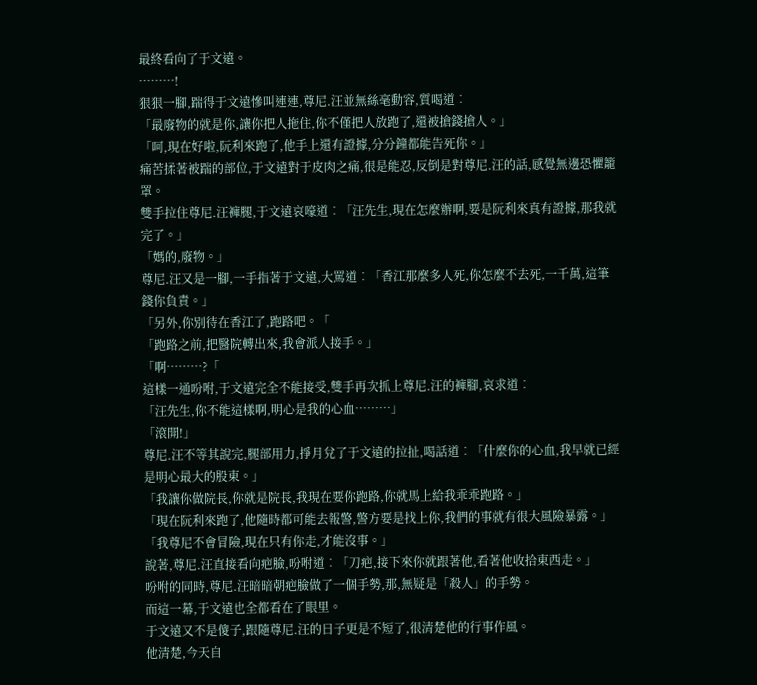最終看向了于文遠。
………!
狠狠一腳,踹得于文遠慘叫連連,尊尼.汪並無絲毫動容,質喝道︰
「最廢物的就是你,讓你把人拖住,你不僅把人放跑了,還被搶錢搶人。」
「呵,現在好啦,阮利來跑了,他手上還有證據,分分鐘都能告死你。」
痛苦揉著被踹的部位,于文遠對于皮肉之痛,很是能忍,反倒是對尊尼.汪的話,感覺無邊恐懼籠罩。
雙手拉住尊尼.汪褲腿,于文遠哀嚎道︰「汪先生,現在怎麼辦啊,要是阮利來真有證據,那我就完了。」
「媽的,廢物。」
尊尼.汪又是一腳,一手指著于文遠,大罵道︰「香江那麼多人死,你怎麼不去死,一千萬,這筆錢你負責。」
「另外,你別待在香江了,跑路吧。「
「跑路之前,把醫院轉出來,我會派人接手。」
「啊………?「
這樣一通吩咐,于文遠完全不能接受,雙手再次抓上尊尼.汪的褲腳,哀求道︰
「汪先生,你不能這樣啊,明心是我的心血………」
「滾開!」
尊尼.汪不等其說完,腿部用力,掙月兌了于文遠的拉扯,喝話道︰「什麼你的心血,我早就已經是明心最大的股東。」
「我讓你做院長,你就是院長,我現在要你跑路,你就馬上給我乖乖跑路。」
「現在阮利來跑了,他隨時都可能去報警,警方要是找上你,我們的事就有很大風險暴露。」
「我尊尼不會冒險,現在只有你走,才能沒事。」
說著,尊尼.汪直接看向疤臉,吩咐道︰「刀疤,接下來你就跟著他,看著他收拾東西走。」
吩咐的同時,尊尼.汪暗暗朝疤臉做了一個手勢,那,無疑是「殺人」的手勢。
而這一幕,于文遠也全都看在了眼里。
于文遠又不是傻子,跟隨尊尼.汪的日子更是不短了,很清楚他的行事作風。
他清楚,今天自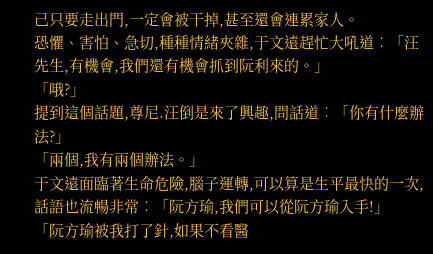己只要走出門,一定會被干掉,甚至還會連累家人。
恐懼、害怕、急切,種種情緒夾雜,于文遠趕忙大吼道︰「汪先生,有機會,我們還有機會抓到阮利來的。」
「哦?」
提到這個話題,尊尼.汪倒是來了興趣,問話道︰「你有什麼辦法?」
「兩個,我有兩個辦法。」
于文遠面臨著生命危險,腦子運轉,可以算是生平最快的一次,話語也流暢非常︰「阮方瑜,我們可以從阮方瑜入手!」
「阮方瑜被我打了針,如果不看醫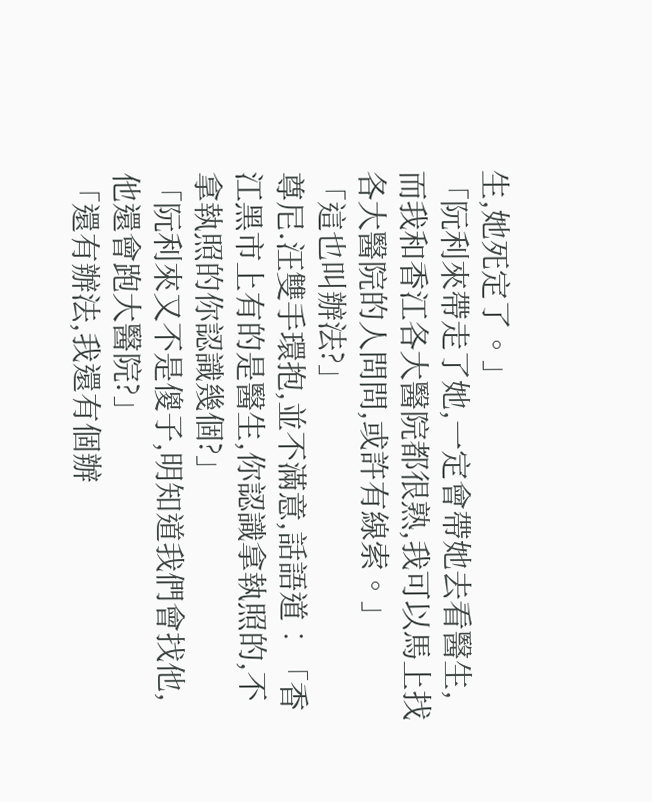生,她死定了。」
「阮利來帶走了她,一定會帶她去看醫生,而我和香江各大醫院都很熟,我可以馬上找各大醫院的人問問,或許有線索。」
「這也叫辦法?」
尊尼.汪雙手環抱,並不滿意,話語道︰「香江黑市上有的是醫生,你認識拿執照的,不拿執照的你認識幾個?」
「阮利來又不是傻子,明知道我們會找他,他還會跑大醫院?」
「還有辦法,我還有個辦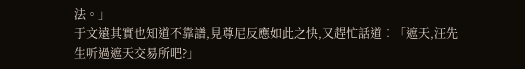法。」
于文遠其實也知道不靠譜,見尊尼反應如此之快,又趕忙話道︰「遮天,汪先生听過遮天交易所吧?」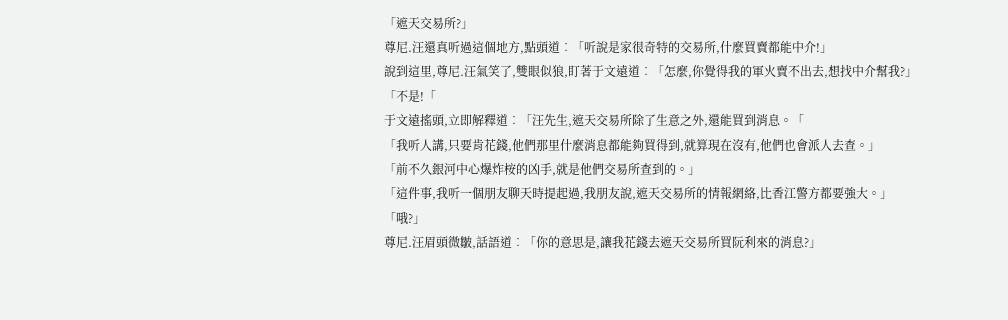「遮天交易所?」
尊尼.汪還真听過這個地方,點頭道︰「听說是家很奇特的交易所,什麼買賣都能中介!」
說到這里,尊尼.汪氣笑了,雙眼似狼,盯著于文遠道︰「怎麼,你覺得我的軍火賣不出去,想找中介幫我?」
「不是!「
于文遠搖頭,立即解釋道︰「汪先生,遮天交易所除了生意之外,還能買到消息。「
「我听人講,只要肯花錢,他們那里什麼消息都能夠買得到,就算現在沒有,他們也會派人去查。」
「前不久銀河中心爆炸桉的凶手,就是他們交易所查到的。」
「這件事,我听一個朋友聊天時提起過,我朋友說,遮天交易所的情報網絡,比香江警方都要強大。」
「哦?」
尊尼.汪眉頭微皺,話語道︰「你的意思是,讓我花錢去遮天交易所買阮利來的消息?」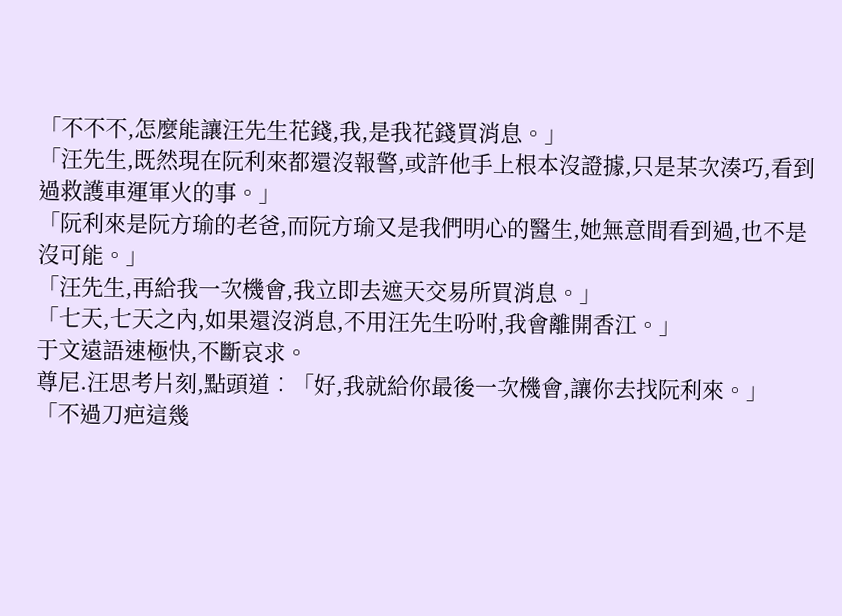「不不不,怎麼能讓汪先生花錢,我,是我花錢買消息。」
「汪先生,既然現在阮利來都還沒報警,或許他手上根本沒證據,只是某次湊巧,看到過救護車運軍火的事。」
「阮利來是阮方瑜的老爸,而阮方瑜又是我們明心的醫生,她無意間看到過,也不是沒可能。」
「汪先生,再給我一次機會,我立即去遮天交易所買消息。」
「七天,七天之內,如果還沒消息,不用汪先生吩咐,我會離開香江。」
于文遠語速極快,不斷哀求。
尊尼.汪思考片刻,點頭道︰「好,我就給你最後一次機會,讓你去找阮利來。」
「不過刀疤這幾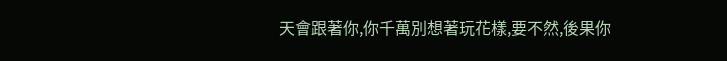天會跟著你,你千萬別想著玩花樣,要不然,後果你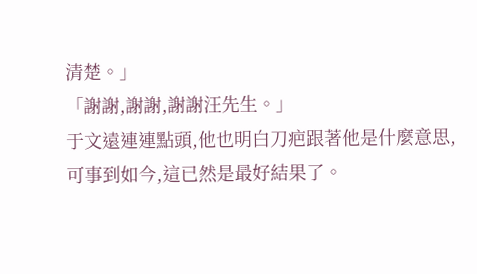清楚。」
「謝謝,謝謝,謝謝汪先生。」
于文遠連連點頭,他也明白刀疤跟著他是什麼意思,可事到如今,這已然是最好結果了。